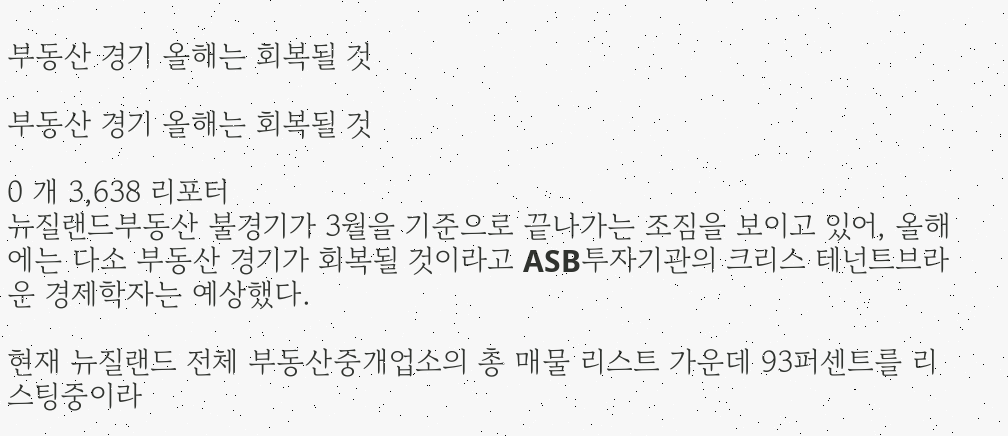부동산 경기 올해는 회복될 것

부동산 경기 올해는 회복될 것

0 개 3,638 리포터
뉴질랜드부동산 불경기가 3월을 기준으로 끝나가는 조짐을 보이고 있어, 올해에는 다소 부동산 경기가 회복될 것이라고 ASB투자기관의 크리스 테넌트브라운 경제학자는 예상했다.

현재 뉴질랜드 전체 부동산중개업소의 총 매물 리스트 가운데 93퍼센트를 리스팅중이라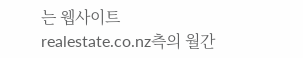는 웹사이트 realestate.co.nz측의 월간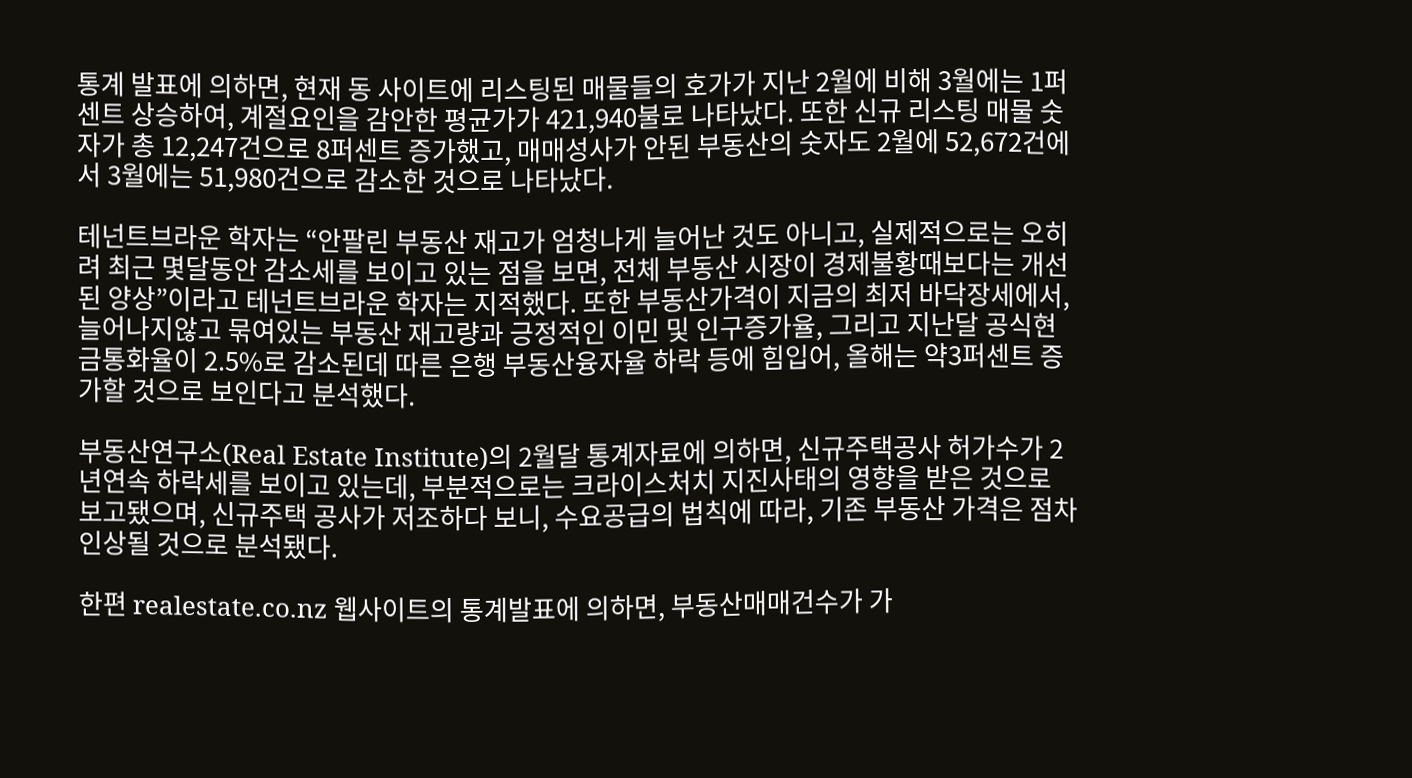통계 발표에 의하면, 현재 동 사이트에 리스팅된 매물들의 호가가 지난 2월에 비해 3월에는 1퍼센트 상승하여, 계절요인을 감안한 평균가가 421,940불로 나타났다. 또한 신규 리스팅 매물 숫자가 총 12,247건으로 8퍼센트 증가했고, 매매성사가 안된 부동산의 숫자도 2월에 52,672건에서 3월에는 51,980건으로 감소한 것으로 나타났다.

테넌트브라운 학자는 “안팔린 부동산 재고가 엄청나게 늘어난 것도 아니고, 실제적으로는 오히려 최근 몇달동안 감소세를 보이고 있는 점을 보면, 전체 부동산 시장이 경제불황때보다는 개선된 양상”이라고 테넌트브라운 학자는 지적했다. 또한 부동산가격이 지금의 최저 바닥장세에서, 늘어나지않고 묶여있는 부동산 재고량과 긍정적인 이민 및 인구증가율, 그리고 지난달 공식현금통화율이 2.5%로 감소된데 따른 은행 부동산융자율 하락 등에 힘입어, 올해는 약3퍼센트 증가할 것으로 보인다고 분석했다.

부동산연구소(Real Estate Institute)의 2월달 통계자료에 의하면, 신규주택공사 허가수가 2년연속 하락세를 보이고 있는데, 부분적으로는 크라이스처치 지진사태의 영향을 받은 것으로 보고됐으며, 신규주택 공사가 저조하다 보니, 수요공급의 법칙에 따라, 기존 부동산 가격은 점차 인상될 것으로 분석됐다.

한편 realestate.co.nz 웹사이트의 통계발표에 의하면, 부동산매매건수가 가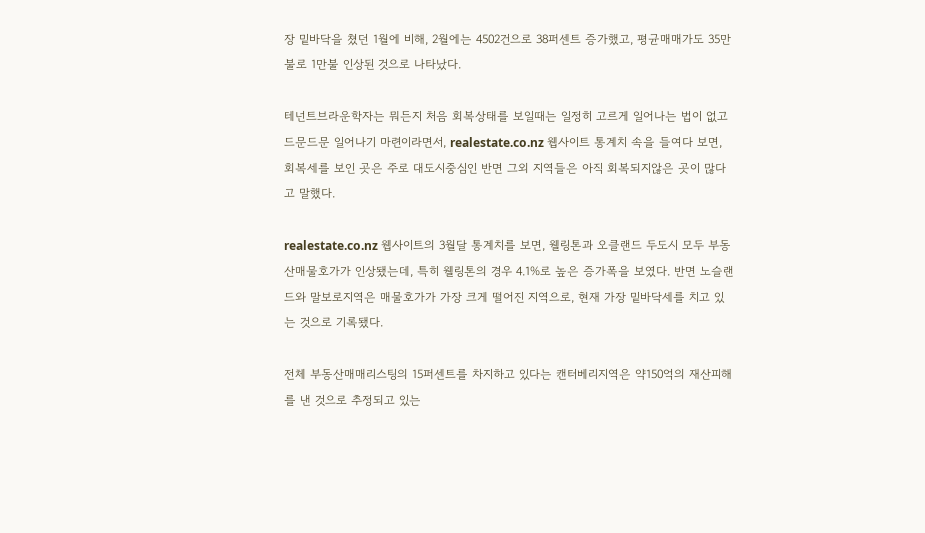장 밑바닥을 쳤던 1월에 비해, 2월에는 4502건으로 38퍼센트 증가했고, 평균매매가도 35만불로 1만불 인상된 것으로 나타났다.

테넌트브라운학자는 뭐든지 처음 회복상태를 보일때는 일정히 고르게 일어나는 법이 없고 드문드문 일어나기 마련이라면서, realestate.co.nz 웹사이트 통계치 속을 들여다 보면, 회복세를 보인 곳은 주로 대도시중심인 반면 그외 지역들은 아직 회복되지않은 곳이 많다고 말했다.

realestate.co.nz 웹사이트의 3월달 통계치를 보면, 웰링톤과 오클랜드 두도시 모두 부동산매물호가가 인상됐는데, 특히 웰링톤의 경우 4.1%로 높은 증가폭을 보였다. 반면 노슬랜드와 말보로지역은 매물호가가 가장 크게 떨어진 지역으로, 현재 가장 밑바닥세를 치고 있는 것으로 기록됐다.

전체 부동산매매리스팅의 15퍼센트를 차지하고 있다는 캔터베리지역은 약150억의 재산피해를 낸 것으로 추정되고 있는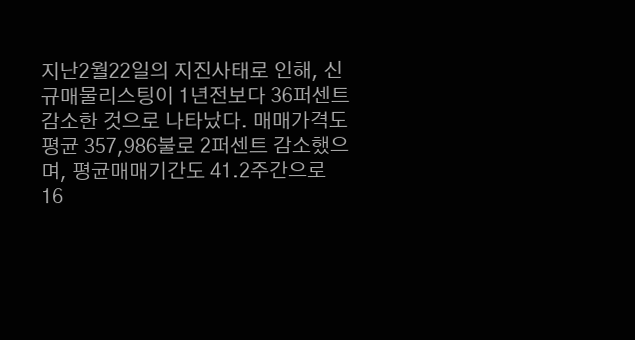지난2월22일의 지진사태로 인해, 신규매물리스팅이 1년전보다 36퍼센트 감소한 것으로 나타났다. 매매가격도 평균 357,986불로 2퍼센트 감소했으며, 평균매매기간도 41.2주간으로 16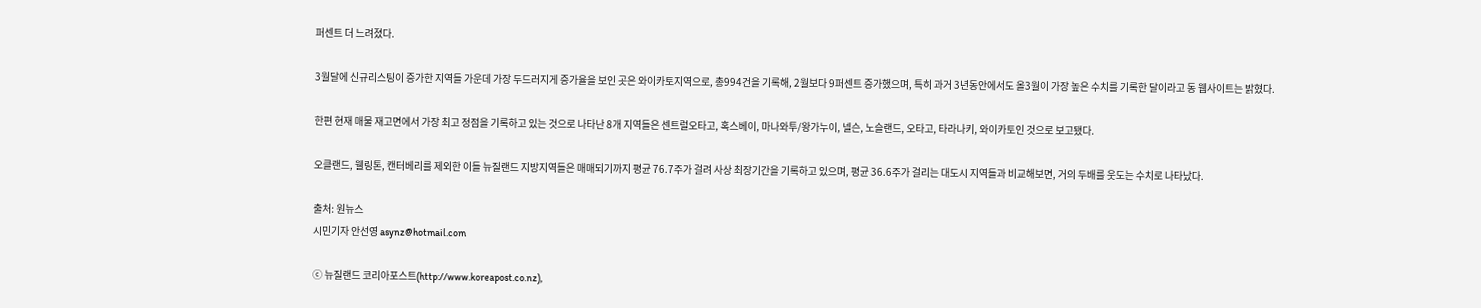퍼센트 더 느려졌다.

3월달에 신규리스팅이 증가한 지역들 가운데 가장 두드러지게 증가율을 보인 곳은 와이카토지역으로, 총994건을 기록해, 2월보다 9퍼센트 증가했으며, 특히 과거 3년동안에서도 올3월이 가장 높은 수치를 기록한 달이라고 동 웹사이트는 밝혔다.

한편 현재 매물 재고면에서 가장 최고 정점을 기록하고 있는 것으로 나타난 8개 지역들은 센트럴오타고, 혹스베이, 마나와투/왕가누이, 넬슨, 노슬랜드, 오타고, 타라나키, 와이카토인 것으로 보고됐다.

오클랜드, 웰링톤, 캔터베리를 제외한 이들 뉴질랜드 지방지역들은 매매되기까지 평균 76.7주가 걸려 사상 최장기간을 기록하고 있으며, 평균 36.6주가 걸리는 대도시 지역들과 비교해보면, 거의 두배를 웃도는 수치로 나타났다.

출처: 원뉴스
시민기자 안선영 asynz@hotmail.com

ⓒ 뉴질랜드 코리아포스트(http://www.koreapost.co.nz),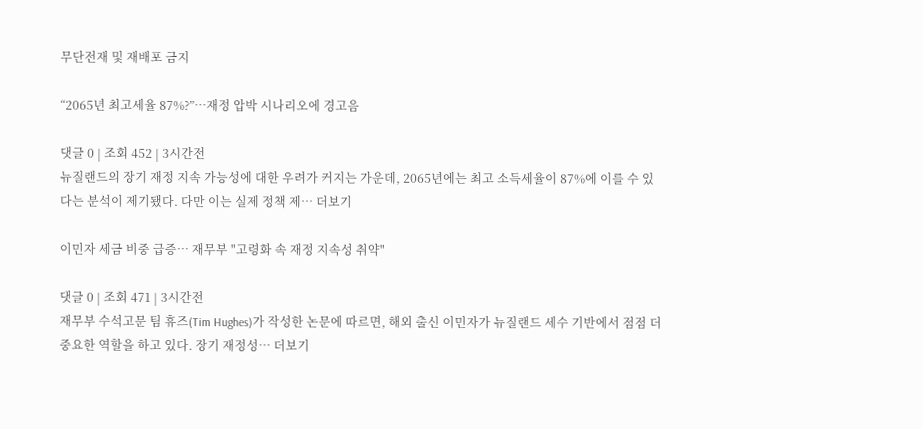무단전재 및 재배포 금지

“2065년 최고세율 87%?”…재정 압박 시나리오에 경고음

댓글 0 | 조회 452 | 3시간전
뉴질랜드의 장기 재정 지속 가능성에 대한 우려가 커지는 가운데, 2065년에는 최고 소득세율이 87%에 이를 수 있다는 분석이 제기됐다. 다만 이는 실제 정책 제… 더보기

이민자 세금 비중 급증… 재무부 "고령화 속 재정 지속성 취약"

댓글 0 | 조회 471 | 3시간전
재무부 수석고문 팀 휴즈(Tim Hughes)가 작성한 논문에 따르면, 해외 출신 이민자가 뉴질랜드 세수 기반에서 점점 더 중요한 역할을 하고 있다. 장기 재정성… 더보기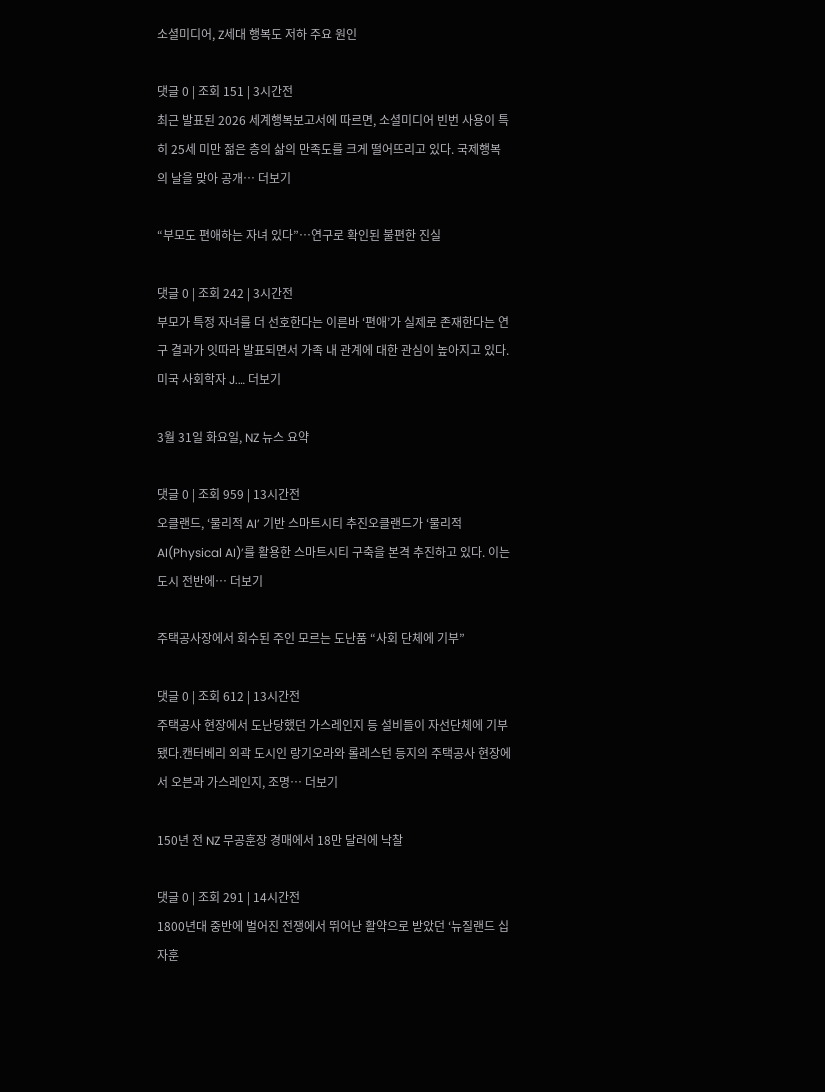소셜미디어, Z세대 행복도 저하 주요 원인

댓글 0 | 조회 151 | 3시간전
최근 발표된 2026 세계행복보고서에 따르면, 소셜미디어 빈번 사용이 특히 25세 미만 젊은 층의 삶의 만족도를 크게 떨어뜨리고 있다. 국제행복의 날을 맞아 공개… 더보기

“부모도 편애하는 자녀 있다”…연구로 확인된 불편한 진실

댓글 0 | 조회 242 | 3시간전
부모가 특정 자녀를 더 선호한다는 이른바 ‘편애’가 실제로 존재한다는 연구 결과가 잇따라 발표되면서 가족 내 관계에 대한 관심이 높아지고 있다.미국 사회학자 J.… 더보기

3월 31일 화요일, NZ 뉴스 요약

댓글 0 | 조회 959 | 13시간전
오클랜드, ‘물리적 AI’ 기반 스마트시티 추진오클랜드가 ‘물리적 AI(Physical AI)’를 활용한 스마트시티 구축을 본격 추진하고 있다. 이는 도시 전반에… 더보기

주택공사장에서 회수된 주인 모르는 도난품 “사회 단체에 기부”

댓글 0 | 조회 612 | 13시간전
주택공사 현장에서 도난당했던 가스레인지 등 설비들이 자선단체에 기부됐다.캔터베리 외곽 도시인 랑기오라와 롤레스턴 등지의 주택공사 현장에서 오븐과 가스레인지, 조명… 더보기

150년 전 NZ 무공훈장 경매에서 18만 달러에 낙찰

댓글 0 | 조회 291 | 14시간전
1800년대 중반에 벌어진 전쟁에서 뛰어난 활약으로 받았던 ‘뉴질랜드 십자훈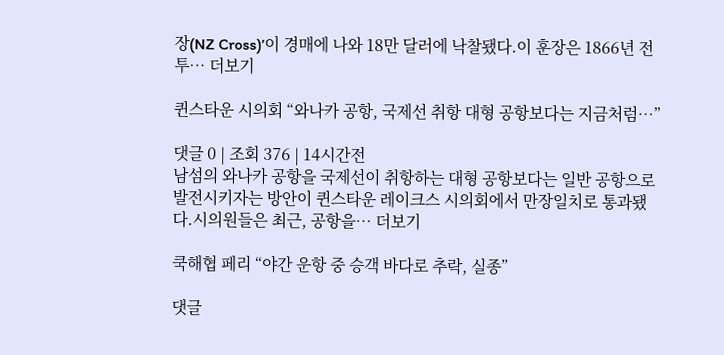장(NZ Cross)’이 경매에 나와 18만 달러에 낙찰됐다.이 훈장은 1866년 전투… 더보기

퀸스타운 시의회 “와나카 공항, 국제선 취항 대형 공항보다는 지금처럼…”

댓글 0 | 조회 376 | 14시간전
남섬의 와나카 공항을 국제선이 취항하는 대형 공항보다는 일반 공항으로 발전시키자는 방안이 퀸스타운 레이크스 시의회에서 만장일치로 통과됐다.시의원들은 최근, 공항을… 더보기

쿡해협 페리 “야간 운항 중 승객 바다로 추락, 실종”

댓글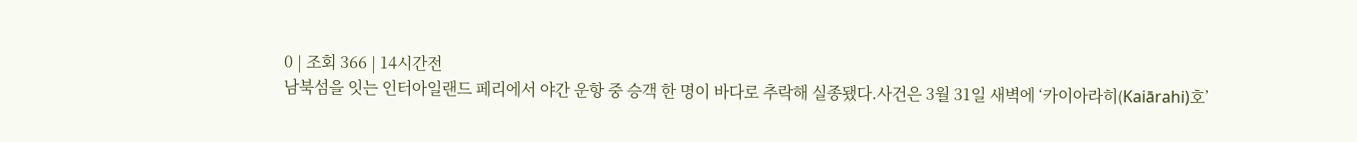0 | 조회 366 | 14시간전
남북섬을 잇는 인터아일랜드 페리에서 야간 운항 중 승객 한 명이 바다로 추락해 실종됐다.사건은 3월 31일 새벽에 ‘카이아라히(Kaiārahi)호’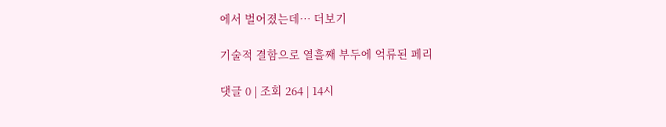에서 벌어졌는데… 더보기

기술적 결함으로 열흘째 부두에 억류된 페리

댓글 0 | 조회 264 | 14시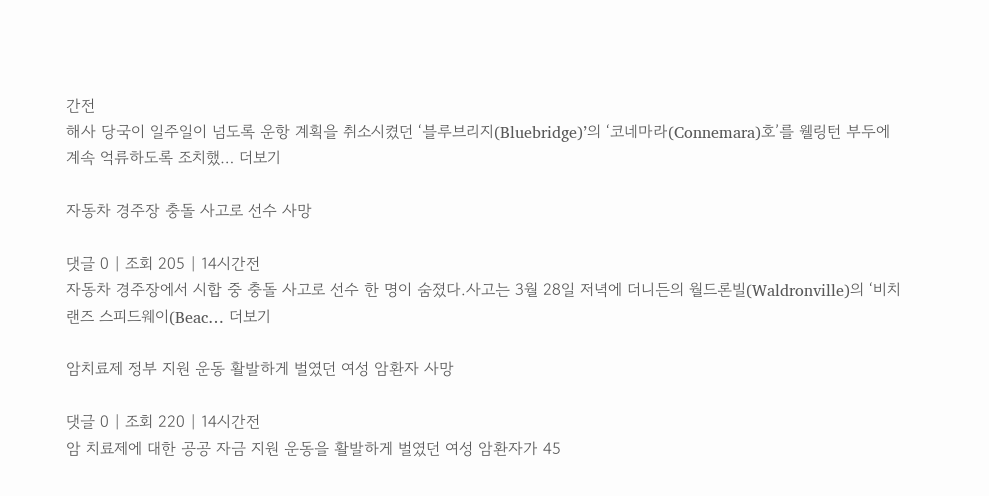간전
해사 당국이 일주일이 넘도록 운항 계획을 취소시켰던 ‘블루브리지(Bluebridge)’의 ‘코네마라(Connemara)호’를 웰링턴 부두에 계속 억류하도록 조치했… 더보기

자동차 경주장 충돌 사고로 선수 사망

댓글 0 | 조회 205 | 14시간전
자동차 경주장에서 시합 중 충돌 사고로 선수 한 명이 숨졌다.사고는 3월 28일 저녁에 더니든의 월드론빌(Waldronville)의 ‘비치랜즈 스피드웨이(Beac… 더보기

암치료제 정부 지원 운동 활발하게 벌였던 여성 암환자 사망

댓글 0 | 조회 220 | 14시간전
암 치료제에 대한 공공 자금 지원 운동을 활발하게 벌였던 여성 암환자가 45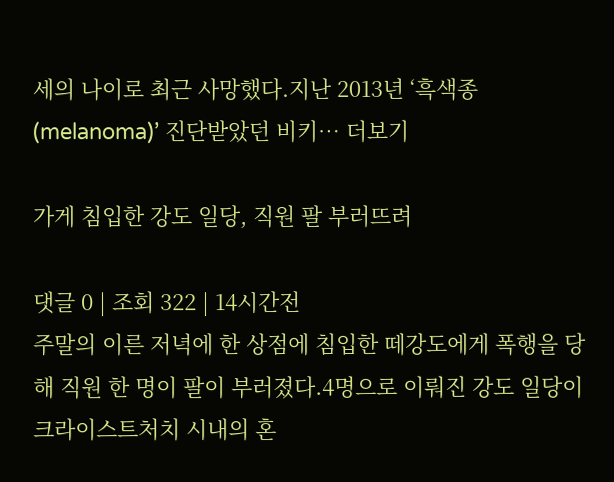세의 나이로 최근 사망했다.지난 2013년 ‘흑색종(melanoma)’ 진단받았던 비키… 더보기

가게 침입한 강도 일당, 직원 팔 부러뜨려

댓글 0 | 조회 322 | 14시간전
주말의 이른 저녁에 한 상점에 침입한 떼강도에게 폭행을 당해 직원 한 명이 팔이 부러졌다.4명으로 이뤄진 강도 일당이 크라이스트처치 시내의 혼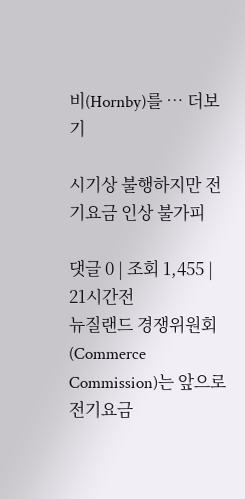비(Hornby)를 … 더보기

시기상 불행하지만 전기요금 인상 불가피

댓글 0 | 조회 1,455 | 21시간전
뉴질랜드 경쟁위원회(Commerce Commission)는 앞으로 전기요금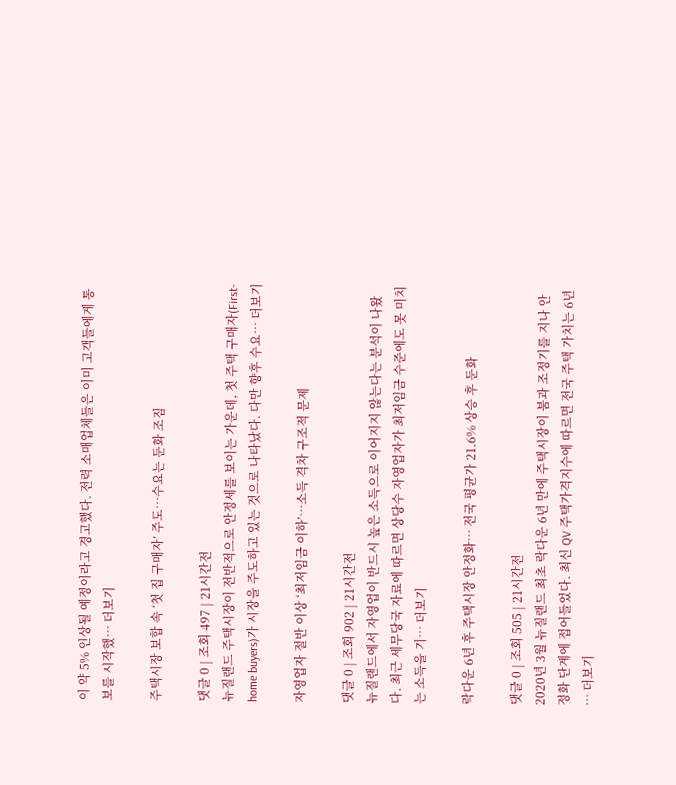이 약 5% 인상될 예정이라고 경고했다. 전력 소매업체들은 이미 고객들에게 통보를 시작했… 더보기

주택시장 보합 속 ‘첫 집 구매자’ 주도…수요는 둔화 조짐

댓글 0 | 조회 497 | 21시간전
뉴질랜드 주택시장이 전반적으로 안정세를 보이는 가운데, 첫 주택 구매자(First-home buyers)가 시장을 주도하고 있는 것으로 나타났다. 다만 향후 수요… 더보기

자영업자 절반 이상 ‘최저임금 이하’…소득 격차 구조적 문제

댓글 0 | 조회 902 | 21시간전
뉴질랜드에서 자영업이 반드시 높은 소득으로 이어지지 않는다는 분석이 나왔다. 최근 세무당국 자료에 따르면 상당수 자영업자가 최저임금 수준에도 못 미치는 소득을 기… 더보기

락다운 6년 후 주택시장 안정화… 전국 평균가 21.6% 상승 후 둔화

댓글 0 | 조회 505 | 21시간전
2020년 3월 뉴질랜드 최초 락다운 6년 만에 주택시장이 붐과 조정기를 지나 안정화 단계에 접어들었다. 최신 QV 주택가격지수에 따르면 전국 주택 가치는 6년 … 더보기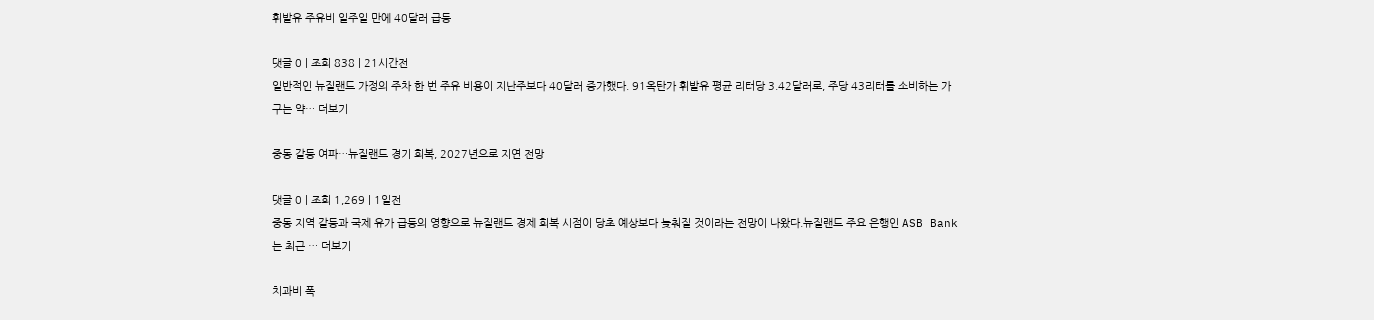휘발유 주유비 일주일 만에 40달러 급등

댓글 0 | 조회 838 | 21시간전
일반적인 뉴질랜드 가정의 주차 한 번 주유 비용이 지난주보다 40달러 증가했다. 91옥탄가 휘발유 평균 리터당 3.42달러로, 주당 43리터를 소비하는 가구는 약… 더보기

중동 갈등 여파…뉴질랜드 경기 회복, 2027년으로 지연 전망

댓글 0 | 조회 1,269 | 1일전
중동 지역 갈등과 국제 유가 급등의 영향으로 뉴질랜드 경제 회복 시점이 당초 예상보다 늦춰질 것이라는 전망이 나왔다.뉴질랜드 주요 은행인 ASB Bank는 최근 … 더보기

치과비 폭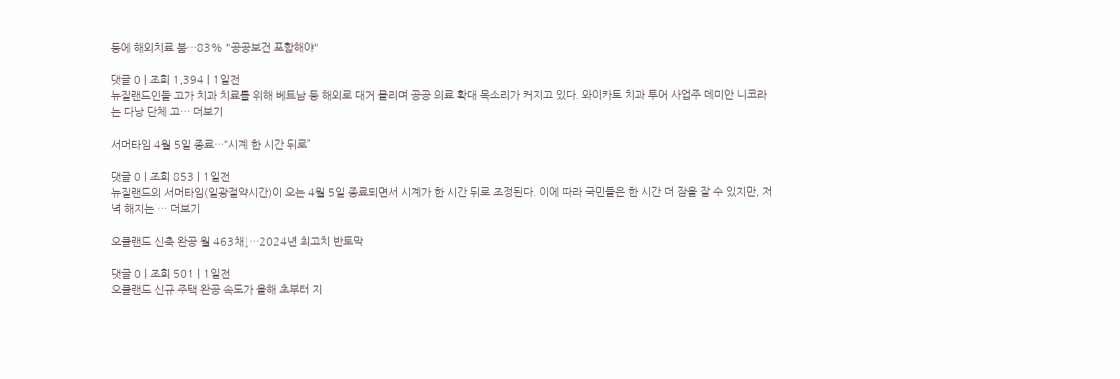등에 해외치료 붐…83% "공공보건 포함해야"

댓글 0 | 조회 1,394 | 1일전
뉴질랜드인들 고가 치과 치료를 위해 베트남 등 해외로 대거 몰리며 공공 의료 확대 목소리가 커지고 있다. 와이카토 치과 투어 사업주 데미안 니코라는 다낭 단체 고… 더보기

서머타임 4월 5일 종료…“시계 한 시간 뒤로”

댓글 0 | 조회 853 | 1일전
뉴질랜드의 서머타임(일광절약시간)이 오는 4월 5일 종료되면서 시계가 한 시간 뒤로 조정된다. 이에 따라 국민들은 한 시간 더 잠을 잘 수 있지만, 저녁 해지는 … 더보기

오클랜드 신축 완공 월 463채↓…2024년 최고치 반토막

댓글 0 | 조회 501 | 1일전
오클랜드 신규 주택 완공 속도가 올해 초부터 지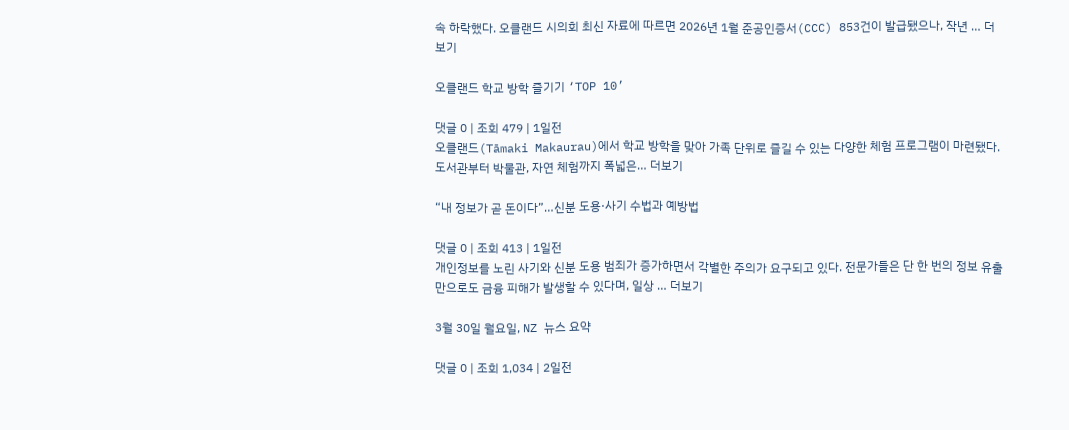속 하락했다. 오클랜드 시의회 최신 자료에 따르면 2026년 1월 준공인증서(CCC) 853건이 발급됐으나, 작년 … 더보기

오클랜드 학교 방학 즐기기 ‘TOP 10’

댓글 0 | 조회 479 | 1일전
오클랜드(Tāmaki Makaurau)에서 학교 방학을 맞아 가족 단위로 즐길 수 있는 다양한 체험 프로그램이 마련됐다. 도서관부터 박물관, 자연 체험까지 폭넓은… 더보기

“내 정보가 곧 돈이다”…신분 도용·사기 수법과 예방법

댓글 0 | 조회 413 | 1일전
개인정보를 노린 사기와 신분 도용 범죄가 증가하면서 각별한 주의가 요구되고 있다. 전문가들은 단 한 번의 정보 유출만으로도 금융 피해가 발생할 수 있다며, 일상 … 더보기

3월 30일 월요일, NZ 뉴스 요약

댓글 0 | 조회 1,034 | 2일전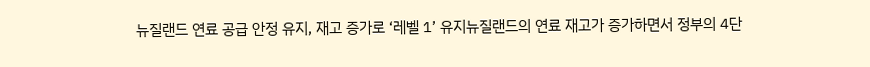뉴질랜드 연료 공급 안정 유지, 재고 증가로 ‘레벨 1’ 유지뉴질랜드의 연료 재고가 증가하면서 정부의 4단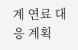계 연료 대응 계획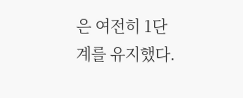은 여전히 1단계를 유지했다.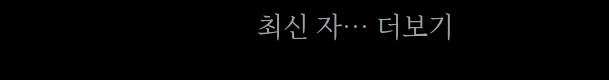최신 자… 더보기